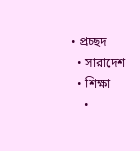• প্রচ্ছদ
  • সারাদেশ
  • শিক্ষা
    •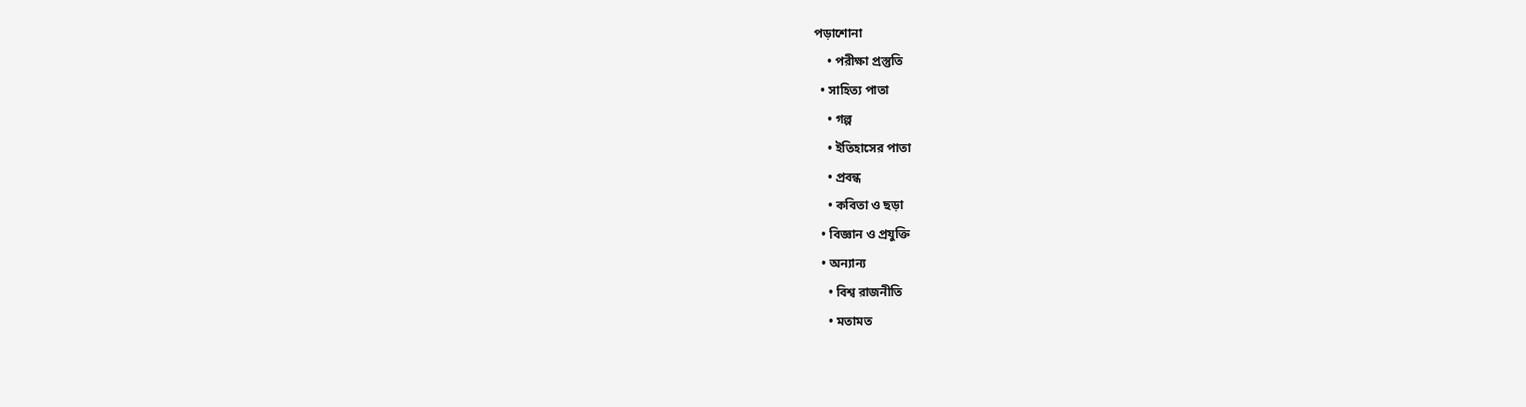পড়াশোনা
    • পরীক্ষা প্রস্তুতি
  • সাহিত্য পাতা
    • গল্প
    • ইতিহাসের পাতা
    • প্রবন্ধ
    • কবিতা ও ছড়া
  • বিজ্ঞান ও প্রযুক্তি
  • অন্যান্য
    • বিশ্ব রাজনীতি
    • মতামত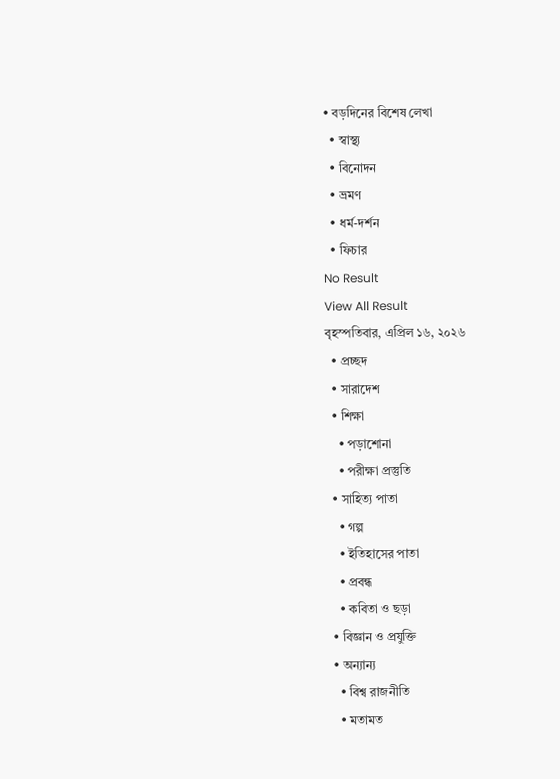• বড়দিনের বিশেষ লেখা
  • স্বাস্থ্য
  • বিনোদন
  • ভ্রমণ
  • ধর্ম-দর্শন
  • ফিচার
No Result
View All Result
বৃহস্পতিবার, এপ্রিল ১৬, ২০২৬
  • প্রচ্ছদ
  • সারাদেশ
  • শিক্ষা
    • পড়াশোনা
    • পরীক্ষা প্রস্তুতি
  • সাহিত্য পাতা
    • গল্প
    • ইতিহাসের পাতা
    • প্রবন্ধ
    • কবিতা ও ছড়া
  • বিজ্ঞান ও প্রযুক্তি
  • অন্যান্য
    • বিশ্ব রাজনীতি
    • মতামত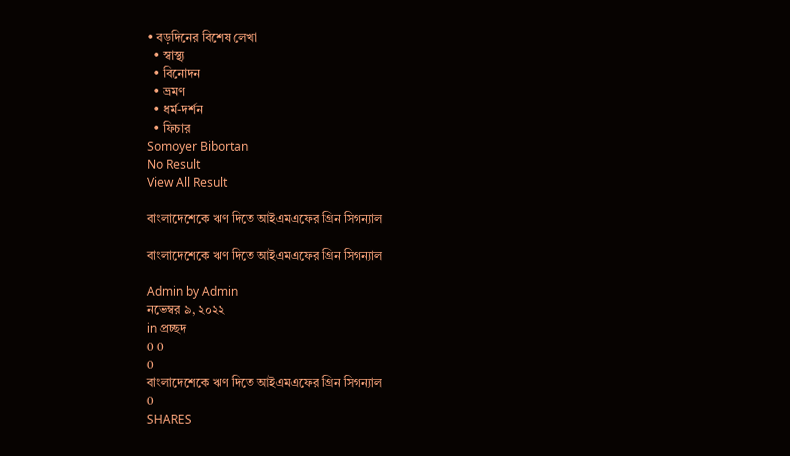• বড়দিনের বিশেষ লেখা
  • স্বাস্থ্য
  • বিনোদন
  • ভ্রমণ
  • ধর্ম-দর্শন
  • ফিচার
Somoyer Bibortan
No Result
View All Result

বাংলাদেশেকে ঋণ দিতে আইএমএফের গ্রিন সিগন্যাল

বাংলাদেশেকে ঋণ দিতে আইএমএফের গ্রিন সিগন্যাল

Admin by Admin
নভেম্বর ৯, ২০২২
in প্রচ্ছদ
0 0
0
বাংলাদেশেকে ঋণ দিতে আইএমএফের গ্রিন সিগন্যাল
0
SHARES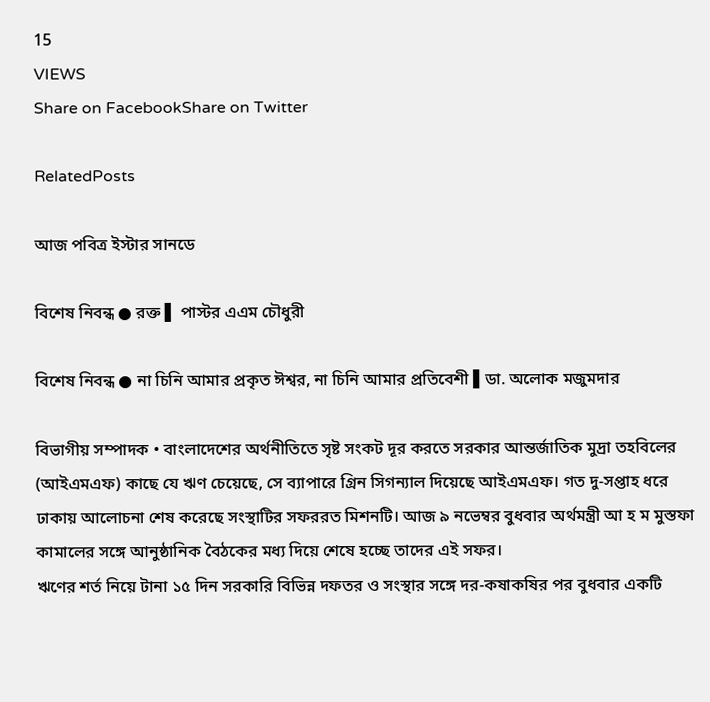15
VIEWS
Share on FacebookShare on Twitter

RelatedPosts

আজ পবিত্র ইস্টার সানডে

বিশেষ নিবন্ধ ● রক্ত ▌ পাস্টর এএম চৌধুরী

বিশেষ নিবন্ধ ● না চিনি আমার প্রকৃত ঈশ্বর, না চিনি আমার প্রতিবেশী ▌ডা. অলোক মজুমদার

বিভাগীয় সম্পাদক • বাংলাদেশের অর্থনীতিতে সৃষ্ট সংকট দূর করতে সরকার আন্তর্জাতিক মুদ্রা তহবিলের (আইএমএফ) কাছে যে ঋণ চেয়েছে, সে ব্যাপারে গ্রিন সিগন্যাল দিয়েছে আইএমএফ। গত দু-সপ্তাহ ধরে ঢাকায় আলোচনা শেষ করেছে সংস্থাটির সফররত মিশনটি। আজ ৯ নভেম্বর বুধবার অর্থমন্ত্রী আ হ ম মুস্তফা কামালের সঙ্গে আনুষ্ঠানিক বৈঠকের মধ্য দিয়ে শেষে হচ্ছে তাদের এই সফর।
ঋণের শর্ত নিয়ে টানা ১৫ দিন সরকারি বিভিন্ন দফতর ও সংস্থার সঙ্গে দর-কষাকষির পর বুধবার একটি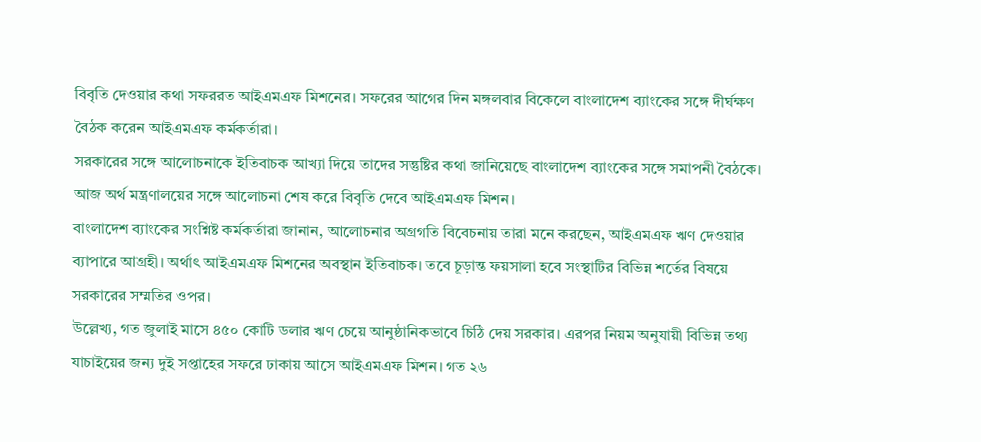বিবৃতি দেওয়ার কথা সফররত আইএমএফ মিশনের। সফরের আগের দিন মঙ্গলবার বিকেলে বাংলাদেশ ব্যাংকের সঙ্গে দীর্ঘক্ষণ বৈঠক করেন আইএমএফ কর্মকর্তারা।
সরকারের সঙ্গে আলোচনাকে ইতিবাচক আখ্যা দিয়ে তাদের সন্তুষ্টির কথা জানিয়েছে বাংলাদেশ ব্যাংকের সঙ্গে সমাপনী বৈঠকে। আজ অর্থ মন্ত্রণালয়ের সঙ্গে আলোচনা শেষ করে বিবৃতি দেবে আইএমএফ মিশন।
বাংলাদেশ ব্যাংকের সংশ্নিষ্ট কর্মকর্তারা জানান, আলোচনার অগ্রগতি বিবেচনায় তারা মনে করছেন, আইএমএফ ঋণ দেওয়ার ব্যাপারে আগ্রহী। অর্থাৎ আইএমএফ মিশনের অবস্থান ইতিবাচক। তবে চূড়ান্ত ফয়সালা হবে সংস্থাটির বিভিন্ন শর্তের বিষয়ে সরকারের সম্মতির ওপর।
উল্লেখ্য, গত জুলাই মাসে ৪৫০ কোটি ডলার ঋণ চেয়ে আনুষ্ঠানিকভাবে চিঠি দেয় সরকার। এরপর নিয়ম অনুযায়ী বিভিন্ন তথ্য যাচাইয়ের জন্য দুই সপ্তাহের সফরে ঢাকায় আসে আইএমএফ মিশন। গত ২৬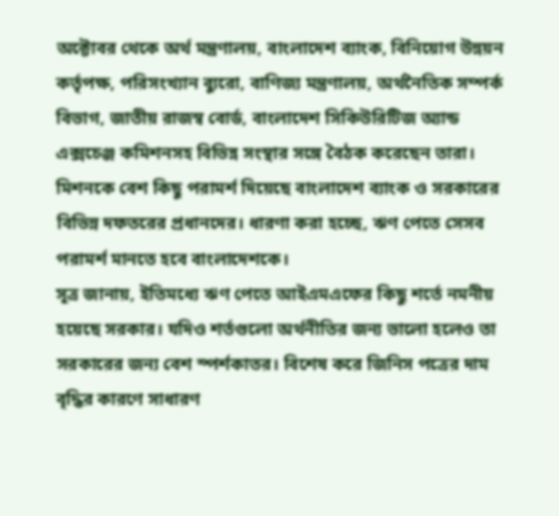অক্টোবর থেকে অর্থ মন্ত্রণালয়, বাংলাদেশ ব্যাংক, বিনিয়োগ উন্নয়ন কর্তৃপক্ষ, পরিসংখ্যান ব্যুরো, বাণিজ্য মন্ত্রণালয়, অর্থনৈতিক সম্পর্ক বিভাগ, জাতীয় রাজস্ব বোর্ড, বাংলাদেশ সিকিউরিটিজ অ্যান্ড এক্সচেঞ্জ কমিশনসহ বিভিন্ন সংস্থার সঙ্গে বৈঠক করেছেন তারা। মিশনকে বেশ কিছু পরামর্শ দিয়েছে বাংলাদেশ ব্যাংক ও সরকারের বিভিন্ন দফতরের প্রধানদের। ধারণা করা হচ্ছে, ঋণ পেতে সেসব পরামর্শ মানতে হবে বাংলাদেশকে।
সূত্র জানায়, ইতিমধ্যে ঋণ পেতে আইএমএফের কিছু শর্তে নমনীয় হয়েছে সরকার। যদিও শর্তগুলো অর্থনীতির জন্য ভালো হলেও তা সরকারের জন্য বেশ স্পর্শকাতর। বিশেষ করে জিনিস পত্রের দাম বৃদ্ধির কারণে সাধারণ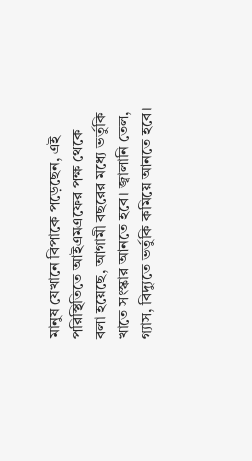মানুষ যেখানে বিপাকে পড়েছেন, এই পরিস্থিতিতে আইএমএফের পক্ষ থেকে বলা হয়েছে, আগামী বছরের মধ্যে ভর্তুকি খাতে সংস্কার আনতে হবে। জ্বালানি তেল, গ্যাস, বিদ্যুতে ভর্তুকি কমিয়ে আনতে হবে।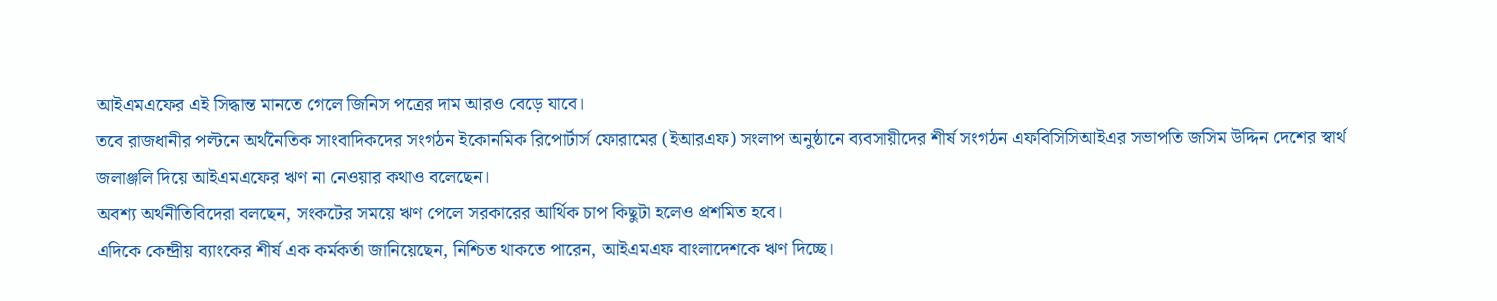আইএমএফের এই সিদ্ধান্ত মানতে গেলে জিনিস পত্রের দাম আরও বেড়ে যাবে।
তবে রাজধানীর পল্টনে অর্থনৈতিক সাংবাদিকদের সংগঠন ইকোনমিক রিপোর্টার্স ফোরামের (ইআরএফ) সংলাপ অনুষ্ঠানে ব্যবসায়ীদের শীর্ষ সংগঠন এফবিসিসিআইএর সভাপতি জসিম উদ্দিন দেশের স্বার্থ জলাঞ্জলি দিয়ে আইএমএফের ঋণ না নেওয়ার কথাও বলেছেন।
অবশ্য অর্থনীতিবিদেরা বলছেন, সংকটের সময়ে ঋণ পেলে সরকারের আর্থিক চাপ কিছুটা হলেও প্রশমিত হবে।
এদিকে কেন্দ্রীয় ব্যাংকের শীর্ষ এক কর্মকর্তা জানিয়েছেন, নিশ্চিত থাকতে পারেন, আইএমএফ বাংলাদেশকে ঋণ দিচ্ছে।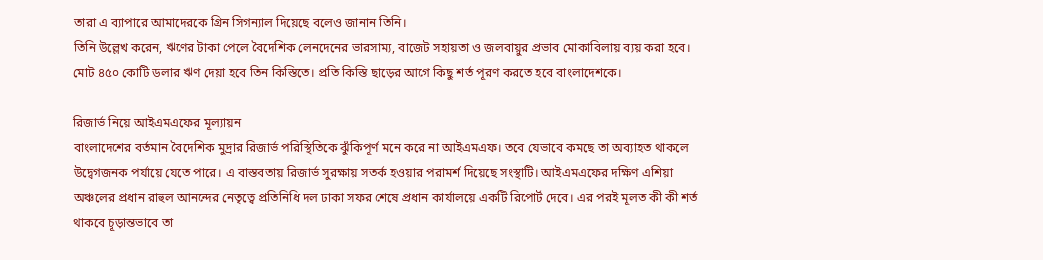তারা এ ব্যাপারে আমাদেরকে গ্রিন সিগন্যাল দিয়েছে বলেও জানান তিনি।
তিনি উল্লেখ করেন, ঋণের টাকা পেলে বৈদেশিক লেনদেনের ভারসাম্য, বাজেট সহায়তা ও জলবায়ুর প্রভাব মোকাবিলায় ব্যয় করা হবে। মোট ৪৫০ কোটি ডলার ঋণ দেয়া হবে তিন কিস্তিতে। প্রতি কিস্তি ছাড়ের আগে কিছু শর্ত পূরণ করতে হবে বাংলাদেশকে।

রিজার্ভ নিয়ে আইএমএফের মূল্যায়ন
বাংলাদেশের বর্তমান বৈদেশিক মুদ্রার রিজার্ভ পরিস্থিতিকে ঝুঁকিপূর্ণ মনে করে না আইএমএফ। তবে যেভাবে কমছে তা অব্যাহত থাকলে উদ্বেগজনক পর্যায়ে যেতে পারে। এ বাস্তবতায় রিজার্ভ সুরক্ষায় সতর্ক হওয়ার পরামর্শ দিয়েছে সংস্থাটি। আইএমএফের দক্ষিণ এশিয়া অঞ্চলের প্রধান রাহুল আনন্দের নেতৃত্বে প্রতিনিধি দল ঢাকা সফর শেষে প্রধান কার্যালয়ে একটি রিপোর্ট দেবে। এর পরই মূলত কী কী শর্ত থাকবে চূড়ান্তভাবে তা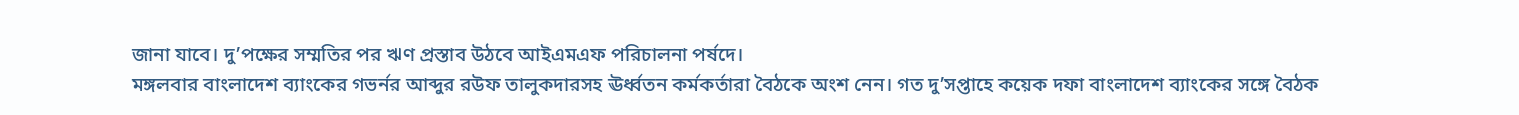জানা যাবে। দু’পক্ষের সম্মতির পর ঋণ প্রস্তাব উঠবে আইএমএফ পরিচালনা পর্ষদে।
মঙ্গলবার বাংলাদেশ ব্যাংকের গভর্নর আব্দুর রউফ তালুকদারসহ ঊর্ধ্বতন কর্মকর্তারা বৈঠকে অংশ নেন। গত দু’সপ্তাহে কয়েক দফা বাংলাদেশ ব্যাংকের সঙ্গে বৈঠক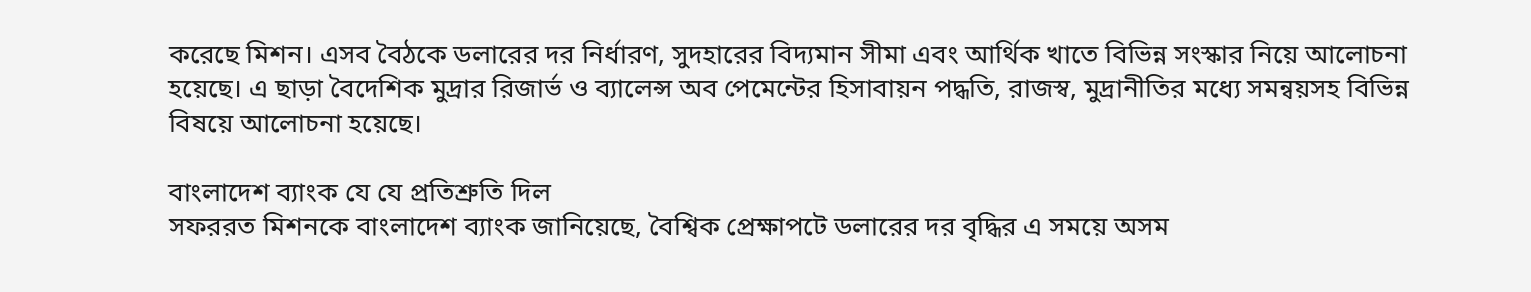করেছে মিশন। এসব বৈঠকে ডলারের দর নির্ধারণ, সুদহারের বিদ্যমান সীমা এবং আর্থিক খাতে বিভিন্ন সংস্কার নিয়ে আলোচনা হয়েছে। এ ছাড়া বৈদেশিক মুদ্রার রিজার্ভ ও ব্যালেন্স অব পেমেন্টের হিসাবায়ন পদ্ধতি, রাজস্ব, মুদ্রানীতির মধ্যে সমন্বয়সহ বিভিন্ন বিষয়ে আলোচনা হয়েছে।

বাংলাদেশ ব্যাংক যে যে প্রতিশ্রুতি দিল
সফররত মিশনকে বাংলাদেশ ব্যাংক জানিয়েছে, বৈশ্বিক প্রেক্ষাপটে ডলারের দর বৃদ্ধির এ সময়ে অসম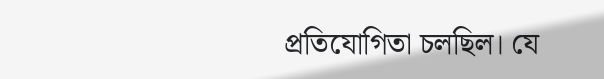প্রতিযোগিতা চলছিল। যে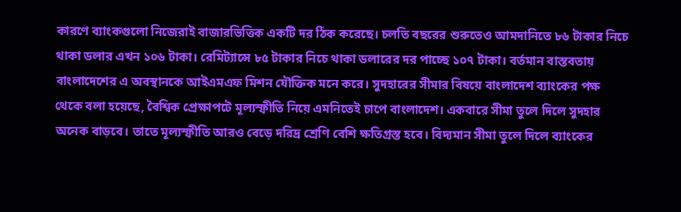কারণে ব্যাংকগুলো নিজেরাই বাজারভিত্তিক একটি দর ঠিক করেছে। চলতি বছরের শুরুতেও আমদানিতে ৮৬ টাকার নিচে থাকা ডলার এখন ১০৬ টাকা। রেমিট্যান্সে ৮৫ টাকার নিচে থাকা ডলারের দর পাচ্ছে ১০৭ টাকা। বর্তমান বাস্তবতায় বাংলাদেশের এ অবস্থানকে আইএমএফ মিশন যৌক্তিক মনে করে। সুদহারের সীমার বিষয়ে বাংলাদেশ ব্যাংকের পক্ষ থেকে বলা হয়েছে, বৈশ্বিক প্রেক্ষাপটে মূল্যস্ফীতি নিয়ে এমনিতেই চাপে বাংলাদেশ। একবারে সীমা তুলে দিলে সুদহার অনেক বাড়বে। তাতে মূল্যস্ফীতি আরও বেড়ে দরিদ্র শ্রেণি বেশি ক্ষতিগ্রস্ত হবে। বিদ্যমান সীমা তুলে দিলে ব্যাংকের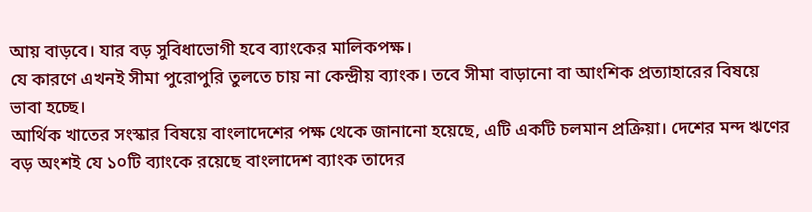আয় বাড়বে। যার বড় সুবিধাভোগী হবে ব্যাংকের মালিকপক্ষ।
যে কারণে এখনই সীমা পুরোপুরি তুলতে চায় না কেন্দ্রীয় ব্যাংক। তবে সীমা বাড়ানো বা আংশিক প্রত্যাহারের বিষয়ে ভাবা হচ্ছে।
আর্থিক খাতের সংস্কার বিষয়ে বাংলাদেশের পক্ষ থেকে জানানো হয়েছে, এটি একটি চলমান প্রক্রিয়া। দেশের মন্দ ঋণের বড় অংশই যে ১০টি ব্যাংকে রয়েছে বাংলাদেশ ব্যাংক তাদের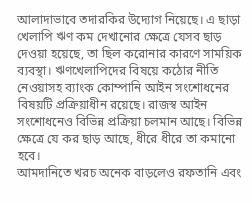আলাদাভাবে তদারকির উদ্যোগ নিয়েছে। এ ছাড়া খেলাপি ঋণ কম দেখানোর ক্ষেত্রে যেসব ছাড় দেওয়া হয়েছে, তা ছিল করোনার কারণে সাময়িক ব্যবস্থা। ঋণখেলাপিদের বিষয়ে কঠোর নীতি নেওয়াসহ ব্যাংক কোম্পানি আইন সংশোধনের বিষয়টি প্রক্রিয়াধীন রয়েছে। রাজস্ব আইন সংশোধনেও বিভিন্ন প্রক্রিয়া চলমান আছে। বিভিন্ন ক্ষেত্রে যে কর ছাড় আছে, ধীরে ধীরে তা কমানো হবে।
আমদানিতে খরচ অনেক বাড়লেও রফতানি এবং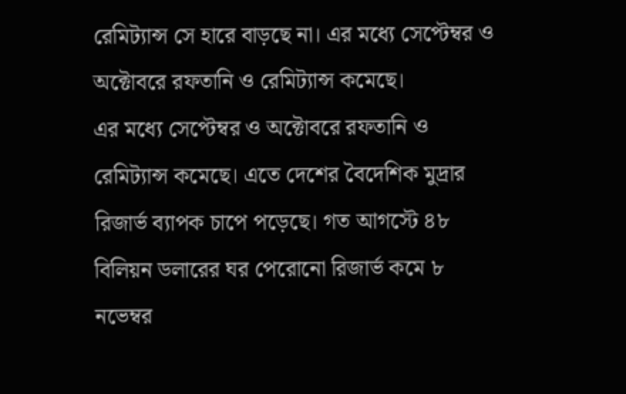রেমিট্যান্স সে হারে বাড়ছে না। এর মধ্যে সেপ্টেম্বর ও অক্টোবরে রফতানি ও রেমিট্যান্স কমেছে।
এর মধ্যে সেপ্টেম্বর ও অক্টোবরে রফতানি ও রেমিট্যান্স কমেছে। এতে দেশের বৈদেশিক মুদ্রার রিজার্ভ ব্যাপক চাপে পড়েছে। গত আগস্টে ৪৮ বিলিয়ন ডলারের ঘর পেরোনো রিজার্ভ কমে ৮ নভেম্বর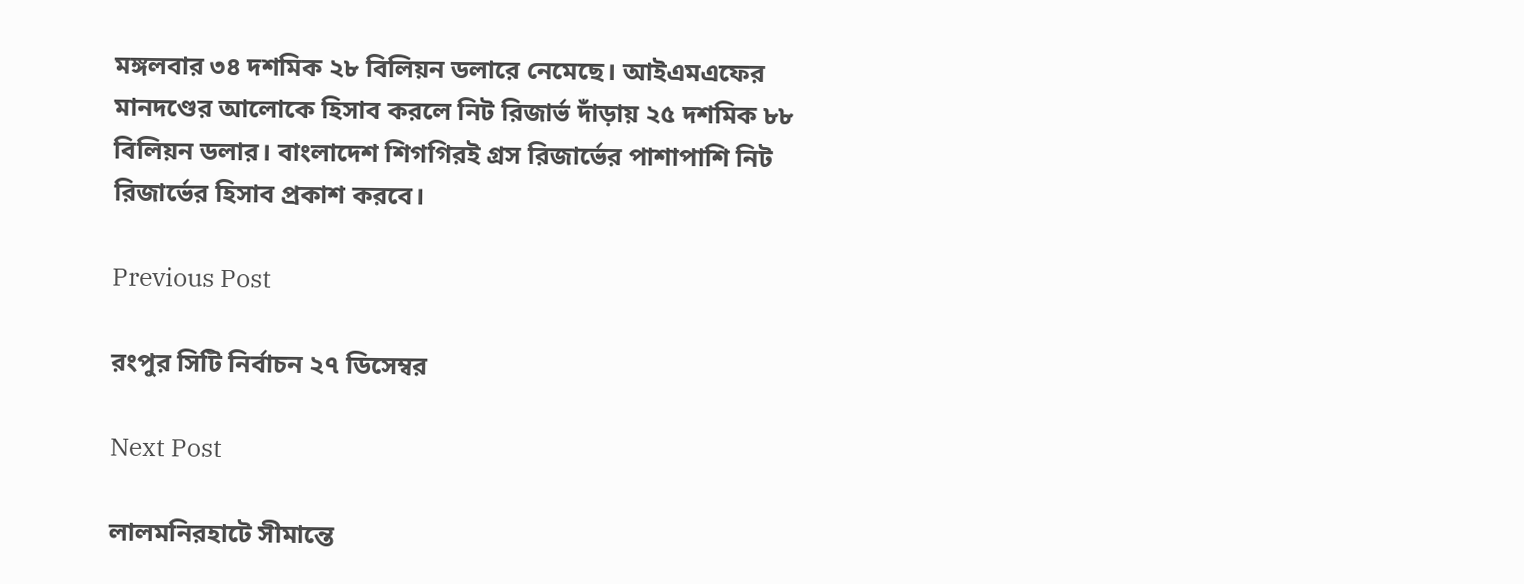মঙ্গলবার ৩৪ দশমিক ২৮ বিলিয়ন ডলারে নেমেছে। আইএমএফের মানদণ্ডের আলোকে হিসাব করলে নিট রিজার্ভ দাঁড়ায় ২৫ দশমিক ৮৮ বিলিয়ন ডলার। বাংলাদেশ শিগগিরই গ্রস রিজার্ভের পাশাপাশি নিট রিজার্ভের হিসাব প্রকাশ করবে।

Previous Post

রংপুর সিটি নির্বাচন ২৭ ডিসেম্বর

Next Post

লালমনিরহাটে সীমান্তে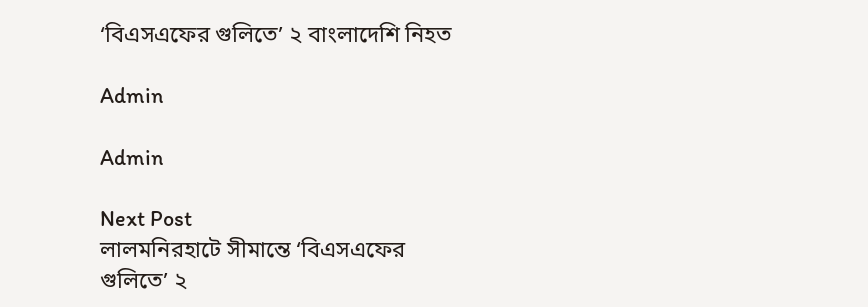‘বিএসএফের গুলিতে’ ২ বাংলাদেশি নিহত

Admin

Admin

Next Post
লালমনিরহাটে সীমান্তে ‘বিএসএফের গুলিতে’ ২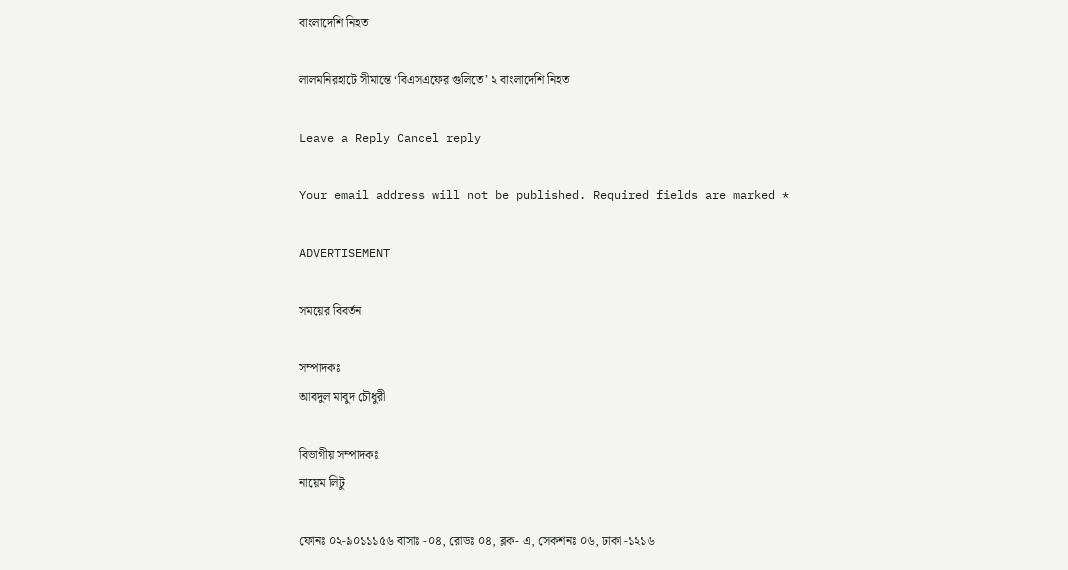বাংলাদেশি নিহত

লালমনিরহাটে সীমান্তে ‘বিএসএফের গুলিতে’ ২ বাংলাদেশি নিহত

Leave a Reply Cancel reply

Your email address will not be published. Required fields are marked *

ADVERTISEMENT

সময়ের বিবর্তন

সম্পাদকঃ
আবদুল মাবুদ চৌধুরী

বিভাগীয় সম্পাদকঃ
নায়েম লিটু

ফোনঃ ০২-৯০১১১৫৬ বাসাঃ -০৪, রোডঃ ০৪, ব্লক- এ, সেকশনঃ ০৬, ঢাকা -১২১৬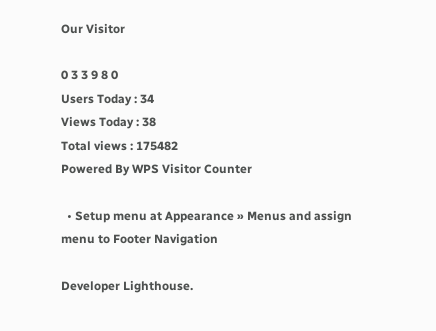Our Visitor

0 3 3 9 8 0
Users Today : 34
Views Today : 38
Total views : 175482
Powered By WPS Visitor Counter

  • Setup menu at Appearance » Menus and assign menu to Footer Navigation

Developer Lighthouse.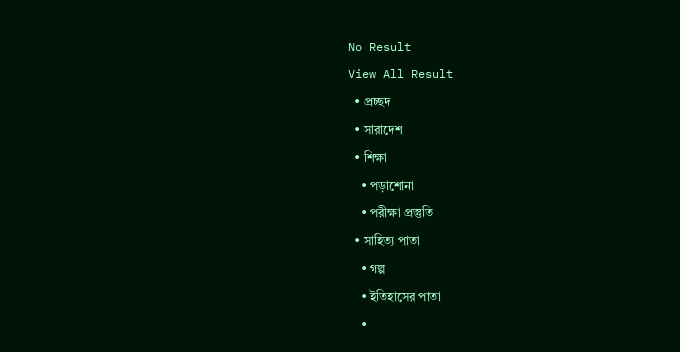No Result
View All Result
  • প্রচ্ছদ
  • সারাদেশ
  • শিক্ষা
    • পড়াশোনা
    • পরীক্ষা প্রস্তুতি
  • সাহিত্য পাতা
    • গল্প
    • ইতিহাসের পাতা
    •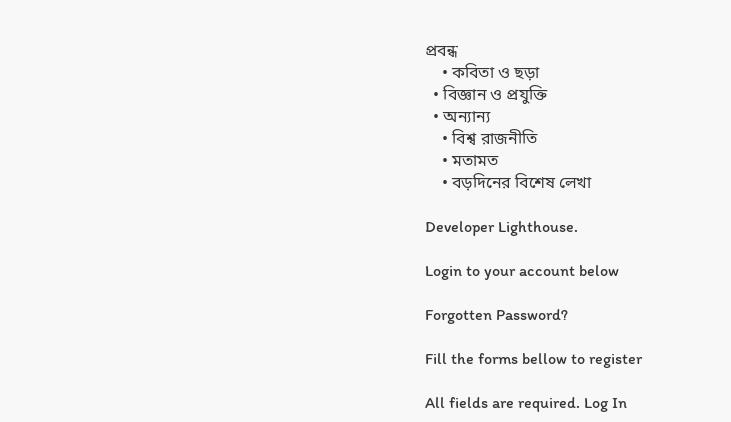প্রবন্ধ
    • কবিতা ও ছড়া
  • বিজ্ঞান ও প্রযুক্তি
  • অন্যান্য
    • বিশ্ব রাজনীতি
    • মতামত
    • বড়দিনের বিশেষ লেখা

Developer Lighthouse.

Login to your account below

Forgotten Password?

Fill the forms bellow to register

All fields are required. Log In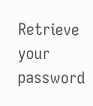Retrieve your password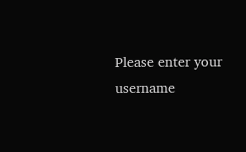Please enter your username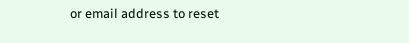or email address to reset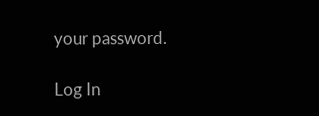your password.

Log In